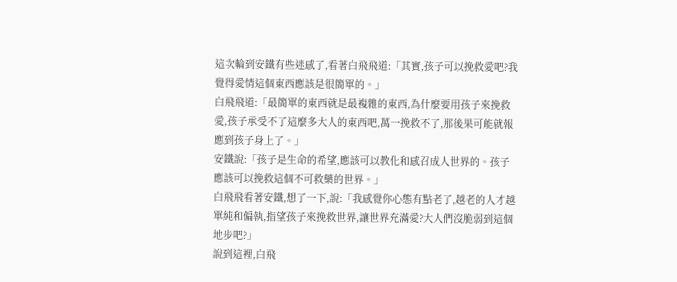這次輪到安鐵有些迷感了,看著白飛飛道:「其實,孩子可以挽救愛吧?我覺得愛情這個東西應該是很簡單的。」
白飛飛道:「最簡單的東西就是最複雜的東西,為什麼要用孩子來挽救愛,孩子承受不了這麼多大人的東西吧,萬一挽救不了,那後果可能就報應到孩子身上了。」
安鐵說:「孩子是生命的希望,應該可以教化和感召成人世界的。孩子應該可以挽救這個不可救藥的世界。」
白飛飛看著安鐵,想了一下,說:「我感覺你心態有點老了,越老的人才越單純和偏執,指望孩子來挽救世界,讓世界充滿愛?大人們沒脆弱到這個地步吧?」
說到這裡,白飛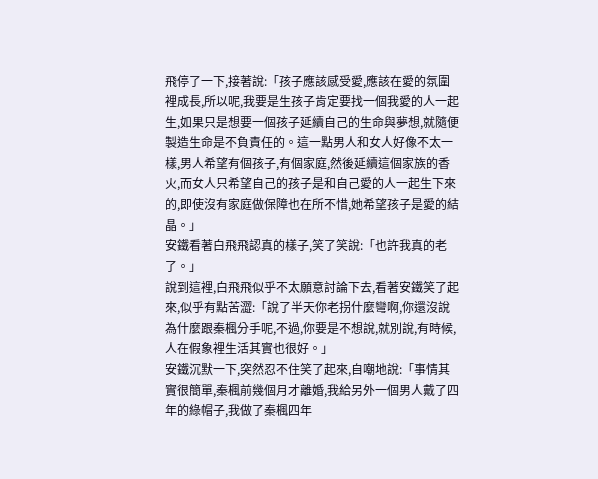飛停了一下,接著說:「孩子應該感受愛,應該在愛的氛圍裡成長,所以呢,我要是生孩子肯定要找一個我愛的人一起生,如果只是想要一個孩子延續自己的生命與夢想,就隨便製造生命是不負責任的。這一點男人和女人好像不太一樣,男人希望有個孩子,有個家庭,然後延續這個家族的香火,而女人只希望自己的孩子是和自己愛的人一起生下來的,即使沒有家庭做保障也在所不惜,她希望孩子是愛的結晶。」
安鐵看著白飛飛認真的樣子,笑了笑說:「也許我真的老了。」
說到這裡,白飛飛似乎不太願意討論下去,看著安鐵笑了起來,似乎有點苦澀:「說了半天你老拐什麼彎啊,你還沒說為什麼跟秦楓分手呢,不過,你要是不想說,就別說,有時候,人在假象裡生活其實也很好。」
安鐵沉默一下,突然忍不住笑了起來,自嘲地說:「事情其實很簡單,秦楓前幾個月才離婚,我給另外一個男人戴了四年的綠帽子,我做了秦楓四年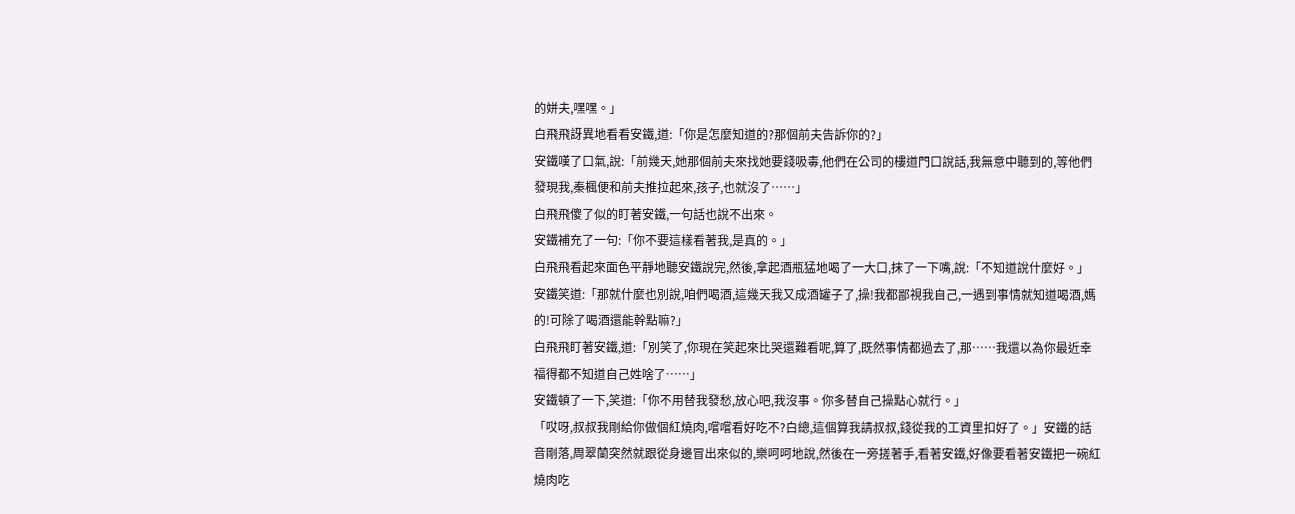的姘夫,嘿嘿。」
白飛飛訝異地看看安鐵,道:「你是怎麼知道的?那個前夫告訴你的?」
安鐵嘆了口氣,說:「前幾天,她那個前夫來找她要錢吸毒,他們在公司的樓道門口說話,我無意中聽到的,等他們發現我,秦楓便和前夫推拉起來,孩子,也就沒了……」
白飛飛傻了似的盯著安鐵,一句話也說不出來。
安鐵補充了一句:「你不要這樣看著我,是真的。」
白飛飛看起來面色平靜地聽安鐵說完,然後,拿起酒瓶猛地喝了一大口,抹了一下嘴,說:「不知道說什麼好。」
安鐵笑道:「那就什麼也別說,咱們喝酒,這幾天我又成酒罐子了,操!我都鄙視我自己,一遇到事情就知道喝酒,媽的!可除了喝酒還能幹點嘛?」
白飛飛盯著安鐵,道:「別笑了,你現在笑起來比哭還難看呢,算了,既然事情都過去了,那……我還以為你最近幸福得都不知道自己姓啥了……」
安鐵頓了一下,笑道:「你不用替我發愁,放心吧,我沒事。你多替自己操點心就行。」
「哎呀,叔叔我剛給你做個紅燒肉,嚐嚐看好吃不?白總,這個算我請叔叔,錢從我的工資里扣好了。」安鐵的話音剛落,周翠蘭突然就跟從身邊冒出來似的,樂呵呵地說,然後在一旁搓著手,看著安鐵,好像要看著安鐵把一碗紅燒肉吃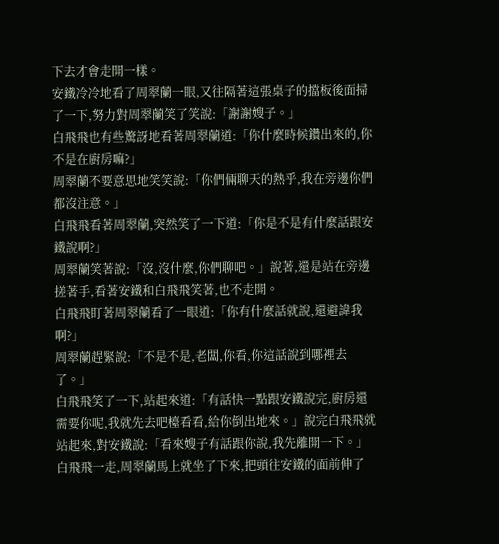下去才會走開一樣。
安鐵冷冷地看了周翠蘭一眼,又往隔著這張桌子的擋板後面掃了一下,努力對周翠蘭笑了笑說:「謝謝嫂子。」
白飛飛也有些驚訝地看著周翠蘭道:「你什麼時候鑽出來的,你不是在廚房嘛?」
周翠蘭不要意思地笑笑說:「你們倆聊天的熱乎,我在旁邊你們都沒注意。」
白飛飛看著周翠蘭,突然笑了一下道:「你是不是有什麼話跟安鐵說啊?」
周翠蘭笑著說:「沒,沒什麼,你們聊吧。」說著,還是站在旁邊搓著手,看著安鐵和白飛飛笑著,也不走開。
白飛飛盯著周翠蘭看了一眼道:「你有什麼話就說,還避諱我啊?」
周翠蘭趕緊說:「不是不是,老闆,你看,你這話說到哪裡去了。」
白飛飛笑了一下,站起來道:「有話快一點跟安鐵說完,廚房還需要你呢,我就先去吧檯看看,給你倒出地來。」說完白飛飛就站起來,對安鐵說:「看來嫂子有話跟你說,我先離開一下。」
白飛飛一走,周翠蘭馬上就坐了下來,把頭往安鐵的面前伸了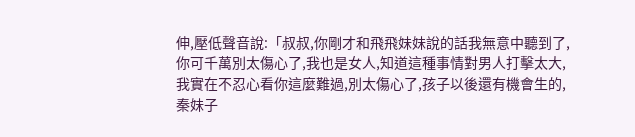伸,壓低聲音說:「叔叔,你剛才和飛飛妹妹說的話我無意中聽到了,你可千萬別太傷心了,我也是女人,知道這種事情對男人打擊太大,我實在不忍心看你這麼難過,別太傷心了,孩子以後還有機會生的,秦妹子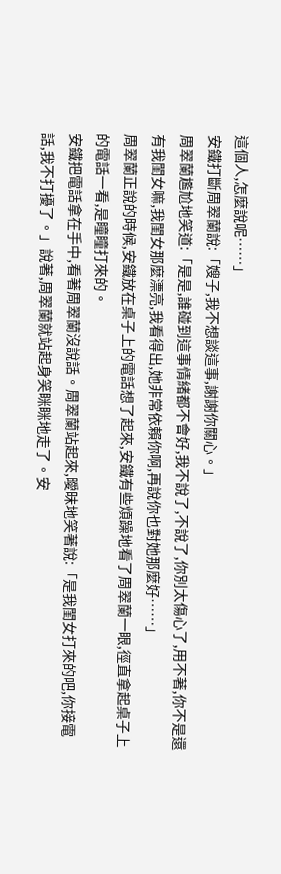這個人,怎麼說呢……」
安鐵打斷周翠蘭說:「嫂子,我不想談這事,謝謝你關心。」
周翠蘭尷尬地笑道:「是是,誰碰到這事情緒都不會好,我不說了,不說了,你別太傷心了,用不著,你不是還有我閨女嘛,我閨女那麼漂亮,我看得出,她非常依賴你啊,再說你也對她那麼好……」
周翠蘭正說的時候,安鐵放在桌子上的電話想了起來,安鐵有些煩躁地看了周翠蘭一眼,徑直拿起桌子上的電話一看,是瞳瞳打來的。
安鐵把電話拿在手中,看著周翠蘭沒說話。周翠蘭站起來,曖昧地笑著說:「是我閨女打來的吧,你接電話,我不打擾了。」說著,周翠蘭就站起身笑眯眯地走了。安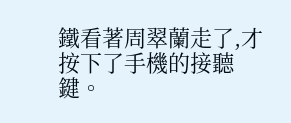鐵看著周翠蘭走了,才按下了手機的接聽鍵。